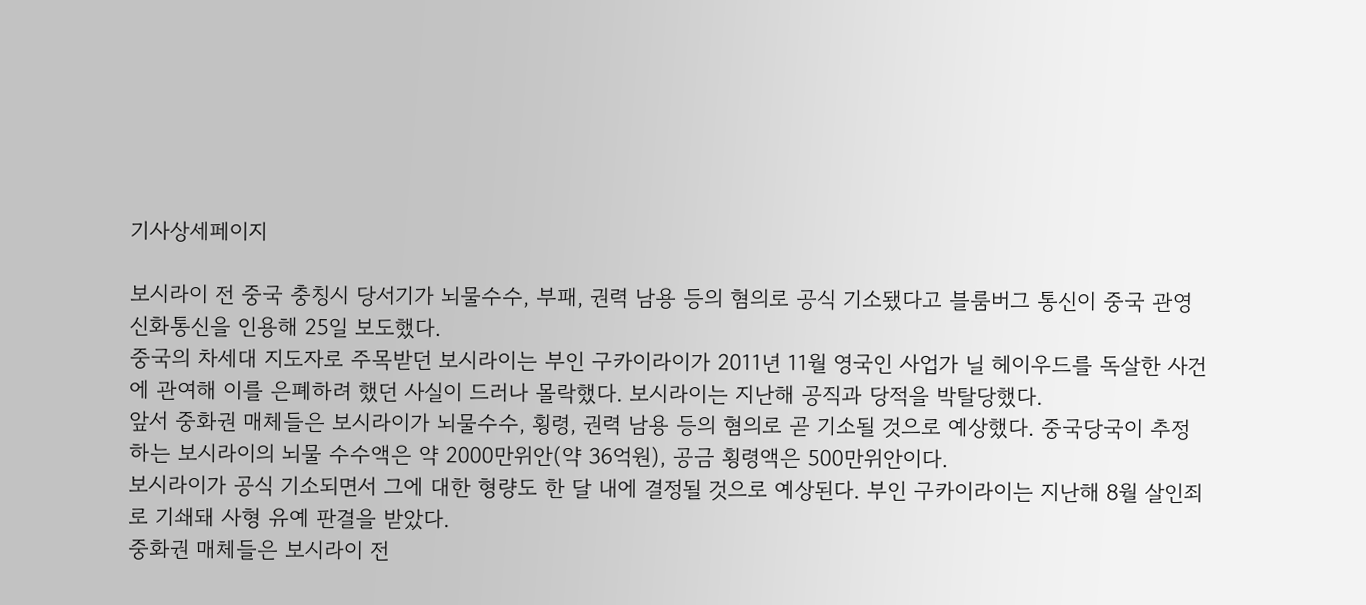기사상세페이지

보시라이 전 중국 충칭시 당서기가 뇌물수수, 부패, 권력 남용 등의 혐의로 공식 기소됐다고 블룸버그 통신이 중국 관영 신화통신을 인용해 25일 보도했다.
중국의 차세대 지도자로 주목받던 보시라이는 부인 구카이라이가 2011년 11월 영국인 사업가 닐 헤이우드를 독살한 사건에 관여해 이를 은폐하려 했던 사실이 드러나 몰락했다. 보시라이는 지난해 공직과 당적을 박탈당했다.
앞서 중화권 매체들은 보시라이가 뇌물수수, 횡령, 권력 남용 등의 혐의로 곧 기소될 것으로 예상했다. 중국당국이 추정하는 보시라이의 뇌물 수수액은 약 2000만위안(약 36억원), 공금 횡령액은 500만위안이다.
보시라이가 공식 기소되면서 그에 대한 형량도 한 달 내에 결정될 것으로 예상된다. 부인 구카이라이는 지난해 8월 살인죄로 기쇄돼 사형 유예 판결을 받았다.
중화권 매체들은 보시라이 전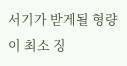서기가 받게될 형량이 최소 징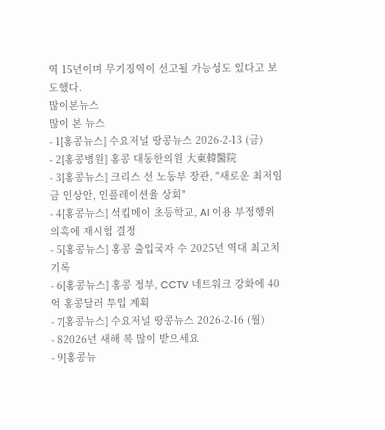역 15년이며 무기징역이 선고될 가능성도 있다고 보도했다.
많이본뉴스
많이 본 뉴스
- 1[홍콩뉴스] 수요저널 땅콩뉴스 2026-2-13 (금)
- 2[홍콩병원] 홍콩 대동한의원 大東韓醫院
- 3[홍콩뉴스] 크리스 선 노동부 장관, "새로운 최저임금 인상안, 인플레이션율 상회"
- 4[홍콩뉴스] 석킵메이 초등학교, AI 이용 부정행위 의혹에 재시험 결정
- 5[홍콩뉴스] 홍콩 출입국자 수 2025년 역대 최고치 기록
- 6[홍콩뉴스] 홍콩 정부, CCTV 네트워크 강화에 40억 홍콩달러 투입 계획
- 7[홍콩뉴스] 수요저널 땅콩뉴스 2026-2-16 (월)
- 82026년 새해 복 많이 받으세요
- 9[홍콩뉴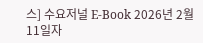스] 수요저널 E-Book 2026년 2월 11일자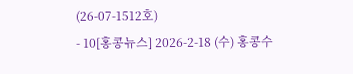(26-07-1512호)
- 10[홍콩뉴스] 2026-2-18 (수) 홍콩수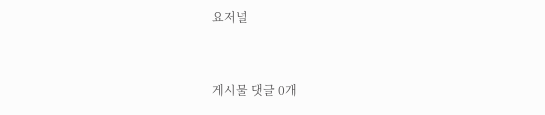요저널



게시물 댓글 0개